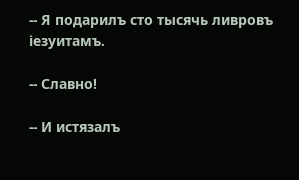-- Я подарилъ сто тысячь ливровъ іезуитамъ.

-- Славно!

-- И истязалъ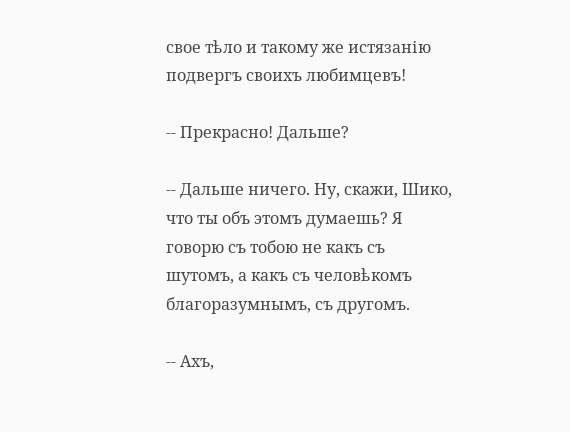свое тѣло и такому же истязанію подвергъ своихъ любимцевъ!

-- Прекрасно! Дальше?

-- Дальше ничего. Ну, скажи, Шико, что ты объ этомъ думаешь? Я говорю съ тобою не какъ съ шутомъ, а какъ съ человѣкомъ благоразумнымъ, съ другомъ.

-- Ахъ,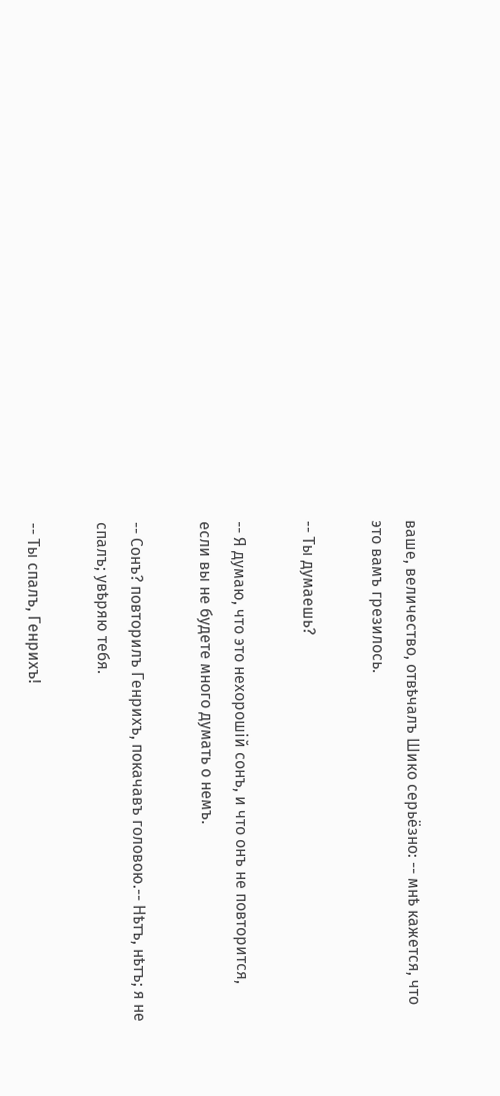ваше, величество, отвѣчалъ Шико серьёзно: -- мнѣ кажется, что это вамъ грезилось.

-- Ты думаешь?

-- Я думаю, что это нехорошій сонъ, и что онъ не повторится, если вы не будете много думать о немъ.

-- Сонъ? повторилъ Генрихъ, покачавъ головою.-- Нѣтъ, нѣтъ; я не спалъ; увѣряю тебя.

-- Ты спалъ, Генрихъ!